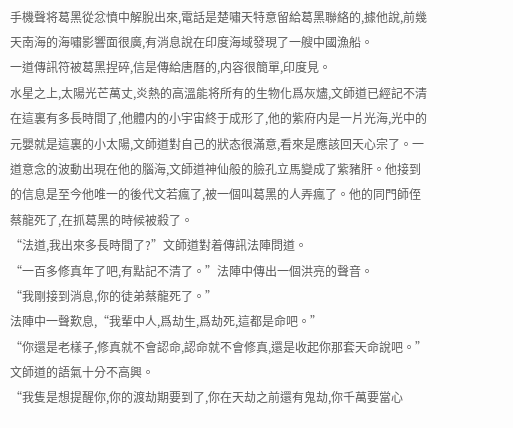手機聲将葛黑從忿憤中解脫出來,電話是楚嘯天特意留給葛黑聯絡的,據他說,前幾天南海的海嘯影響面很廣,有消息說在印度海域發現了一艘中國漁船。
一道傳訊符被葛黑捏碎,信是傳給唐曆的,内容很簡單,印度見。
水星之上,太陽光芒萬丈,炎熱的高溫能将所有的生物化爲灰燼,文師道已經記不清在這裏有多長時間了,他體内的小宇宙終于成形了,他的紫府内是一片光海,光中的元嬰就是這裏的小太陽,文師道對自己的狀态很滿意,看來是應該回天心宗了。一道意念的波動出現在他的腦海,文師道神仙般的臉孔立馬變成了紫豬肝。他接到的信息是至今他唯一的後代文若瘋了,被一個叫葛黑的人弄瘋了。他的同門師侄蔡龍死了,在抓葛黑的時候被殺了。
“法道,我出來多長時間了?”文師道對着傳訊法陣問道。
“一百多修真年了吧,有點記不清了。”法陣中傳出一個洪亮的聲音。
“我剛接到消息,你的徒弟蔡龍死了。”
法陣中一聲歎息,“我輩中人,爲劫生,爲劫死,這都是命吧。”
“你還是老樣子,修真就不會認命,認命就不會修真,還是收起你那套天命說吧。”文師道的語氣十分不高興。
“我隻是想提醒你,你的渡劫期要到了,你在天劫之前還有鬼劫,你千萬要當心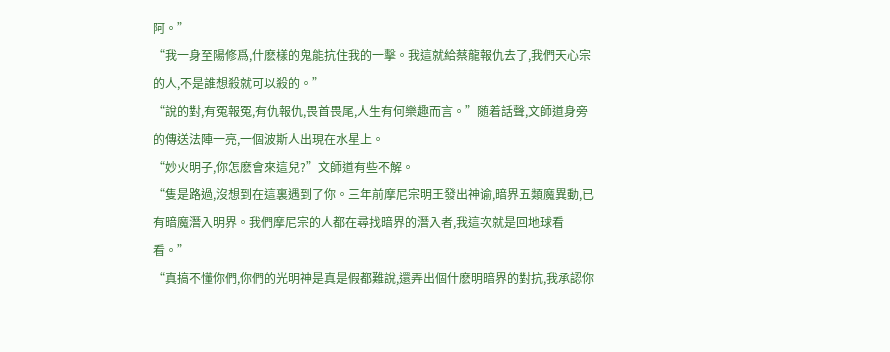阿。”
“我一身至陽修爲,什麽樣的鬼能抗住我的一擊。我這就給蔡龍報仇去了,我們天心宗的人,不是誰想殺就可以殺的。”
“說的對,有冤報冤,有仇報仇,畏首畏尾,人生有何樂趣而言。”随着話聲,文師道身旁的傳送法陣一亮,一個波斯人出現在水星上。
“妙火明子,你怎麽會來這兒?”文師道有些不解。
“隻是路過,沒想到在這裏遇到了你。三年前摩尼宗明王發出神谕,暗界五類魔異動,已有暗魔潛入明界。我們摩尼宗的人都在尋找暗界的潛入者,我這次就是回地球看看。”
“真搞不懂你們,你們的光明神是真是假都難說,還弄出個什麽明暗界的對抗,我承認你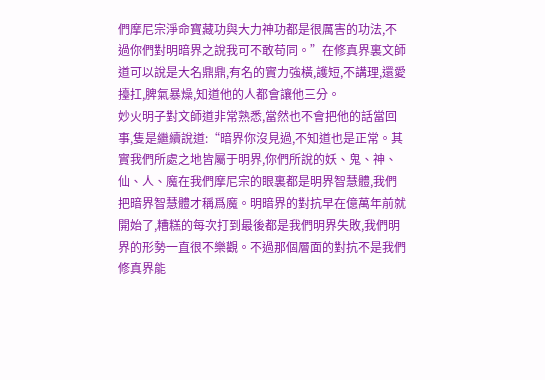們摩尼宗淨命寶藏功與大力神功都是很厲害的功法,不過你們對明暗界之說我可不敢苟同。”在修真界裏文師道可以說是大名鼎鼎,有名的實力強橫,護短,不講理,還愛擡扛,脾氣暴燥,知道他的人都會讓他三分。
妙火明子對文師道非常熟悉,當然也不會把他的話當回事,隻是繼續說道:“暗界你沒見過,不知道也是正常。其實我們所處之地皆屬于明界,你們所說的妖、鬼、神、仙、人、魔在我們摩尼宗的眼裏都是明界智慧體,我們把暗界智慧體才稱爲魔。明暗界的對抗早在億萬年前就開始了,糟糕的每次打到最後都是我們明界失敗,我們明界的形勢一直很不樂觀。不過那個層面的對抗不是我們修真界能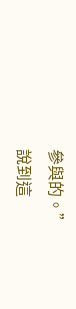參與的。”
說到這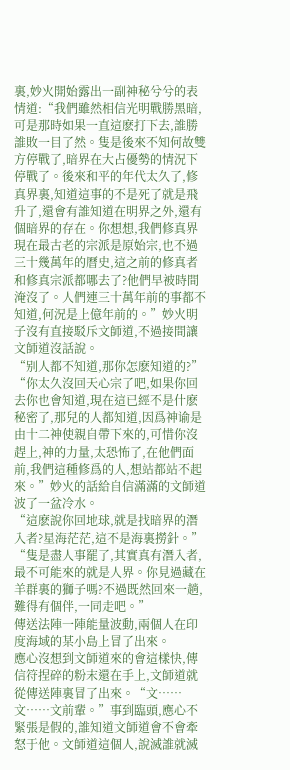裏,妙火開始露出一副神秘兮兮的表情道:“我們雖然相信光明戰勝黑暗,可是那時如果一直這麽打下去,誰勝誰敗一目了然。隻是後來不知何故雙方停戰了,暗界在大占優勢的情況下停戰了。後來和平的年代太久了,修真界裏,知道這事的不是死了就是飛升了,還會有誰知道在明界之外,還有個暗界的存在。你想想,我們修真界現在最古老的宗派是原始宗,也不過三十幾萬年的曆史,這之前的修真者和修真宗派都哪去了?他們早被時間淹沒了。人們連三十萬年前的事都不知道,何況是上億年前的。”妙火明子沒有直接駁斥文師道,不過接間讓文師道沒話說。
“别人都不知道,那你怎麽知道的?”
“你太久沒回天心宗了吧,如果你回去你也會知道,現在這已經不是什麽秘密了,那兒的人都知道,因爲神谕是由十二神使親自帶下來的,可惜你沒趕上,神的力量,太恐怖了,在他們面前,我們這種修爲的人,想站都站不起來。”妙火的話給自信滿滿的文師道波了一盆冷水。
“這麽說你回地球,就是找暗界的潛入者?星海茫茫,這不是海裏撈針。”
“隻是盡人事罷了,其實真有潛入者,最不可能來的就是人界。你見過藏在羊群裏的獅子嗎?不過既然回來一趟,難得有個伴,一同走吧。”
傳送法陣一陣能量波動,兩個人在印度海域的某小島上冒了出來。
應心沒想到文師道來的會這樣快,傳信符捏碎的粉末還在手上,文師道就從傳送陣裏冒了出來。“文……文……文前輩。”事到臨頭,應心不緊張是假的,誰知道文師道會不會牽怒于他。文師道這個人,說滅誰就滅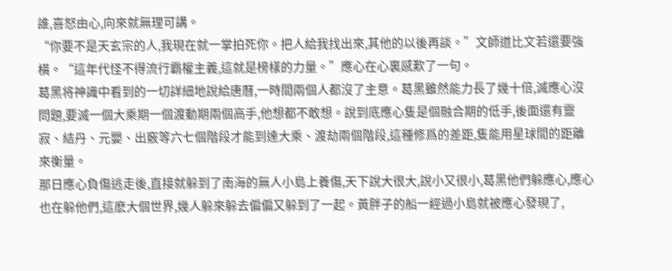誰,喜怒由心,向來就無理可講。
“你要不是天玄宗的人,我現在就一掌拍死你。把人給我找出來,其他的以後再談。”文師道比文若還要強橫。“這年代怪不得流行霸權主義,這就是榜樣的力量。”應心在心裏感歎了一句。
葛黑将神識中看到的一切詳細地說給唐曆,一時間兩個人都沒了主意。葛黑雖然能力長了幾十倍,滅應心沒問題,要滅一個大乘期一個渡動期兩個高手,他想都不敢想。說到底應心隻是個融合期的低手,後面還有靈寂、結丹、元嬰、出竅等六七個階段才能到達大乘、渡劫兩個階段,這種修爲的差距,隻能用星球間的距離來衡量。
那日應心負傷逃走後,直接就躲到了南海的無人小島上養傷,天下說大很大,說小又很小,葛黑他們躲應心,應心也在躲他們,這麽大個世界,幾人躲來躲去偏偏又躲到了一起。黃胖子的船一經過小島就被應心發現了,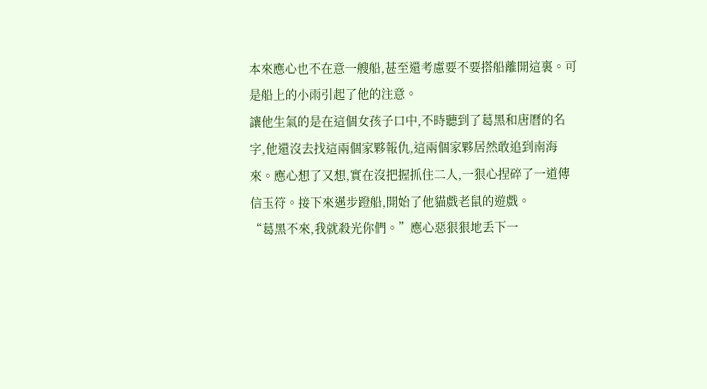本來應心也不在意一艘船,甚至還考慮要不要搭船離開這裏。可是船上的小雨引起了他的注意。
讓他生氣的是在這個女孩子口中,不時聽到了葛黑和唐曆的名字,他還沒去找這兩個家夥報仇,這兩個家夥居然敢追到南海來。應心想了又想,實在沒把握抓住二人,一狠心捏碎了一道傳信玉符。接下來邁步蹬船,開始了他貓戲老鼠的遊戲。
“葛黑不來,我就殺光你們。”應心惡狠狠地丢下一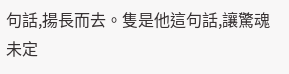句話,揚長而去。隻是他這句話,讓驚魂未定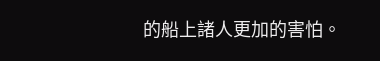的船上諸人更加的害怕。